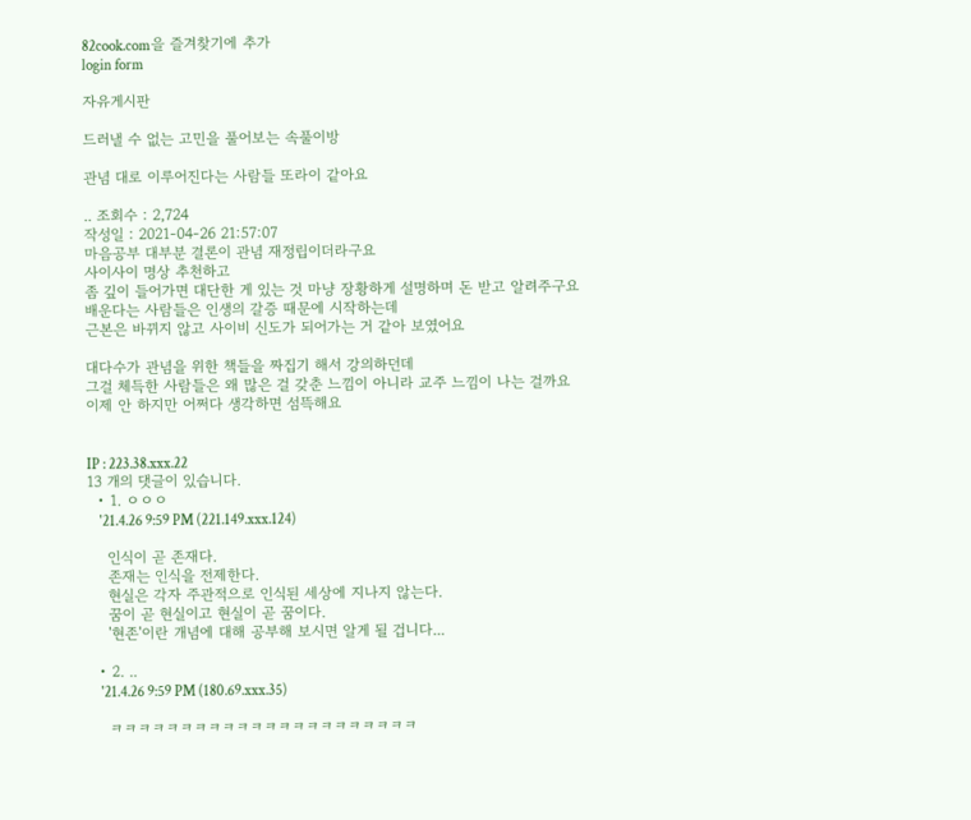82cook.com을 즐겨찾기에 추가
login form

자유게시판

드러낼 수 없는 고민을 풀어보는 속풀이방

관념 대로 이루어진다는 사람들 또라이 같아요

.. 조회수 : 2,724
작성일 : 2021-04-26 21:57:07
마음공부 대부분 결론이 관념 재정립이더라구요
사이사이 명상 추천하고
좀 깊이 들어가면 대단한 게 있는 것 마냥 장황하게 설명하며 돈 받고 알려주구요
배운다는 사람들은 인생의 갈증 때문에 시작하는데
근본은 바뀌지 않고 사이비 신도가 되어가는 거 같아 보였어요

대다수가 관념을 위한 책들을 짜집기 해서 강의하던데
그걸 체득한 사람들은 왜 많은 걸 갖춘 느낌이 아니라 교주 느낌이 나는 걸까요
이제 안 하지만 어쩌다 생각하면 섬뜩해요


IP : 223.38.xxx.22
13 개의 댓글이 있습니다.
  • 1. ㅇㅇㅇ
    '21.4.26 9:59 PM (221.149.xxx.124)

    인식이 곧 존재다.
    존재는 인식을 전제한다.
    현실은 각자 주관적으로 인식된 세상에 지나지 않는다.
    꿈이 곧 현실이고 현실이 곧 꿈이다.
    '현존'이란 개념에 대해 공부해 보시면 알게 될 겁니다...

  • 2. ..
    '21.4.26 9:59 PM (180.69.xxx.35)

    ㅋㅋㅋㅋㅋㅋㅋㅋㅋㅋㅋㅋㅋㅋㅋㅋㅋㅋㅋㅋㅋㅋ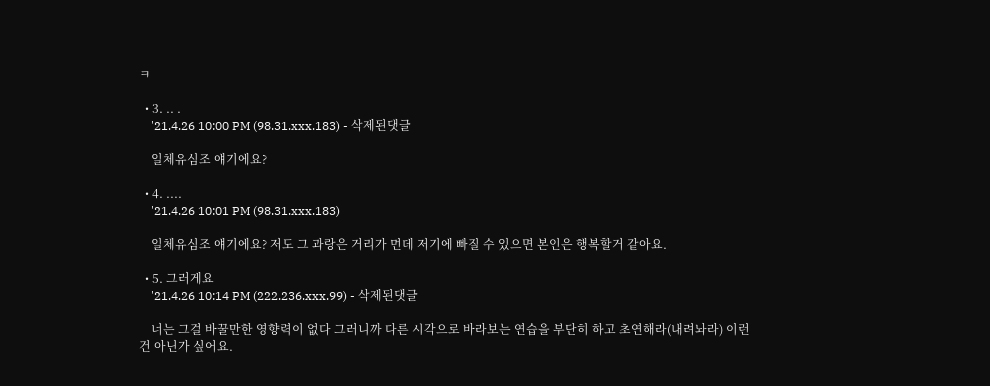ㅋ

  • 3. .. .
    '21.4.26 10:00 PM (98.31.xxx.183) - 삭제된댓글

    일체유심조 얘기에요?

  • 4. ....
    '21.4.26 10:01 PM (98.31.xxx.183)

    일체유심조 얘기에요? 저도 그 과랑은 거리가 먼데 저기에 빠질 수 있으면 본인은 행복할거 같아요.

  • 5. 그러게요
    '21.4.26 10:14 PM (222.236.xxx.99) - 삭제된댓글

    너는 그걸 바꿀만한 영향력이 없다 그러니까 다른 시각으로 바라보는 연습을 부단히 하고 초연해라(내려놔라) 이런 건 아닌가 싶어요.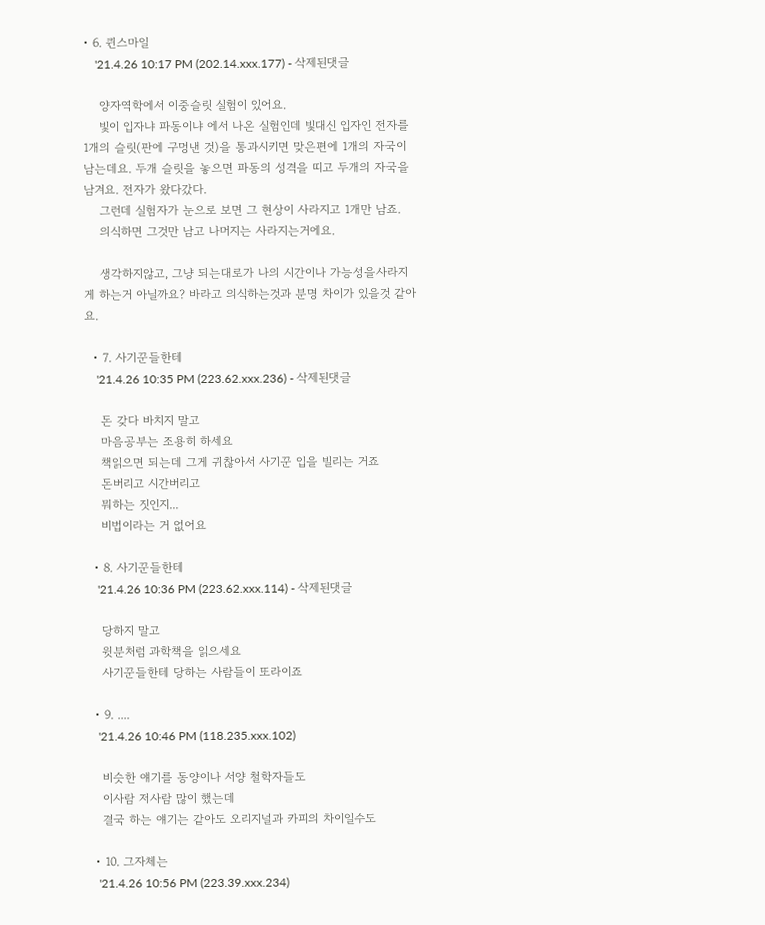• 6. 퀸스마일
    '21.4.26 10:17 PM (202.14.xxx.177) - 삭제된댓글

    양자역학에서 이중슬릿 실험이 있어요.
    빛이 입자냐 파동이냐 에서 나온 실험인데 빛대신 입자인 전자를 1개의 슬릿(판에 구멍낸 것)을 통과시키면 맞은편에 1개의 자국이 남는데요. 두개 슬릿을 놓으면 파동의 성격을 띠고 두개의 자국을 남겨요. 전자가 왔다갔다.
    그런데 실험자가 눈으로 보면 그 현상이 사라지고 1개만 남죠.
    의식하면 그것만 남고 나머지는 사라지는거에요.

    생각하지않고, 그냥 되는대로가 나의 시간이나 가능성을사라지게 하는거 아닐까요? 바라고 의식하는것과 분명 차이가 있을것 같아요.

  • 7. 사기꾼들한테
    '21.4.26 10:35 PM (223.62.xxx.236) - 삭제된댓글

    돈 갖다 바치지 말고
    마음공부는 조용히 하세요
    책읽으면 되는데 그게 귀찮아서 사기꾼 입을 빌리는 거죠
    돈버리고 시간버리고
    뭐하는 짓인지...
    비법이라는 거 없어요

  • 8. 사기꾼들한테
    '21.4.26 10:36 PM (223.62.xxx.114) - 삭제된댓글

    당하지 말고
    윗분처럼 과학책을 읽으세요
    사기꾼들한테 당하는 사람들이 또라이죠

  • 9. ....
    '21.4.26 10:46 PM (118.235.xxx.102)

    비슷한 얘기를 동양이나 서양 철학자들도
    이사람 저사람 많이 했는데
    결국 하는 얘기는 같아도 오리지널과 카피의 차이일수도

  • 10. 그자체는
    '21.4.26 10:56 PM (223.39.xxx.234)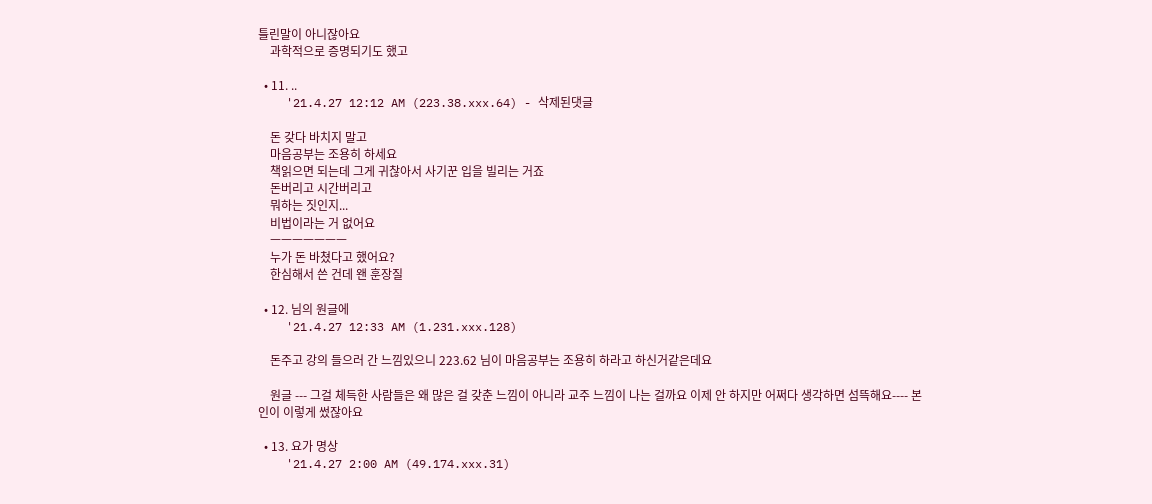틀린말이 아니잖아요
    과학적으로 증명되기도 했고

  • 11. ..
    '21.4.27 12:12 AM (223.38.xxx.64) - 삭제된댓글

    돈 갖다 바치지 말고
    마음공부는 조용히 하세요
    책읽으면 되는데 그게 귀찮아서 사기꾼 입을 빌리는 거죠
    돈버리고 시간버리고
    뭐하는 짓인지...
    비법이라는 거 없어요
    ㅡㅡㅡㅡㅡㅡㅡ
    누가 돈 바쳤다고 했어요?
    한심해서 쓴 건데 왠 훈장질

  • 12. 님의 원글에
    '21.4.27 12:33 AM (1.231.xxx.128)

    돈주고 강의 들으러 간 느낌있으니 223.62 님이 마음공부는 조용히 하라고 하신거같은데요

    원글 --- 그걸 체득한 사람들은 왜 많은 걸 갖춘 느낌이 아니라 교주 느낌이 나는 걸까요 이제 안 하지만 어쩌다 생각하면 섬뜩해요---- 본인이 이렇게 썼잖아요

  • 13. 요가 명상
    '21.4.27 2:00 AM (49.174.xxx.31)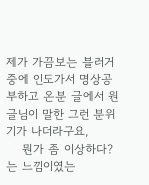제가 가끔보는 블러거중에 인도가서 명상공부하고 온분 글에서 원글님이 말한 그런 분위기가 나더라구요,
    뭔가 좀 이상하다?는 느낌이였는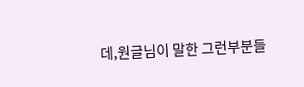데,원글님이 말한 그런부분들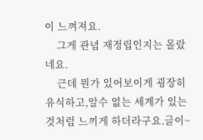이 느껴져요.
    그게 관념 재정립인지는 몰랐네요.
    근데 뭔가 있어보이게 굉장히 유식하고,알수 없는 세계가 있는것처럼 느끼게 하더라구요.글이~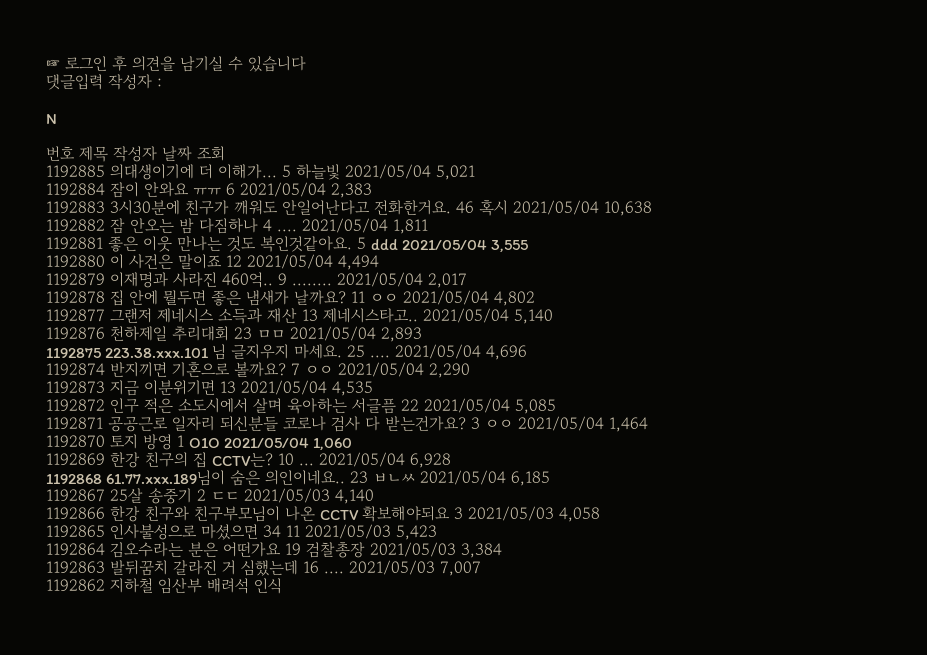☞ 로그인 후 의견을 남기실 수 있습니다
댓글입력 작성자 :

N

번호 제목 작성자 날짜 조회
1192885 의대생이기에 더 이해가... 5 하늘빛 2021/05/04 5,021
1192884 잠이 안와요 ㅠㅠ 6 2021/05/04 2,383
1192883 3시30분에 친구가 깨워도 안일어난다고 전화한거요. 46 혹시 2021/05/04 10,638
1192882 잠 안오는 밤 다짐하나 4 .... 2021/05/04 1,811
1192881 좋은 이웃 만나는 것도 복인것같아요. 5 ddd 2021/05/04 3,555
1192880 이 사건은 말이죠 12 2021/05/04 4,494
1192879 이재명과 사라진 460억.. 9 ........ 2021/05/04 2,017
1192878 집 안에 뭘두면 좋은 냄새가 날까요? 11 ㅇㅇ 2021/05/04 4,802
1192877 그랜저 제네시스 소득과 재산 13 제네시스타고.. 2021/05/04 5,140
1192876 천하제일 추리대회 23 ㅁㅁ 2021/05/04 2,893
1192875 223.38.xxx.101 님 글지우지 마세요. 25 .... 2021/05/04 4,696
1192874 반지끼면 기혼으로 볼까요? 7 ㅇㅇ 2021/05/04 2,290
1192873 지금 이분위기면 13 2021/05/04 4,535
1192872 인구 적은 소도시에서 살며 육아하는 서글픔 22 2021/05/04 5,085
1192871 공공근로 일자리 되신분들 코로나 검사 다 받는건가요? 3 ㅇㅇ 2021/05/04 1,464
1192870 토지 방영 1 O1O 2021/05/04 1,060
1192869 한강 친구의 집 CCTV는? 10 ... 2021/05/04 6,928
1192868 61.77.xxx.189님이 숨은 의인이네요.. 23 ㅂㄴㅆ 2021/05/04 6,185
1192867 25살 송중기 2 ㄷㄷ 2021/05/03 4,140
1192866 한강 친구와 친구부모님이 나온 CCTV 확보해야되요 3 2021/05/03 4,058
1192865 인사불성으로 마셨으면 34 11 2021/05/03 5,423
1192864 김오수라는 분은 어떤가요 19 검찰총장 2021/05/03 3,384
1192863 발뒤꿈치 갈라진 거 심했는데 16 .... 2021/05/03 7,007
1192862 지하철 임산부 배려석 인식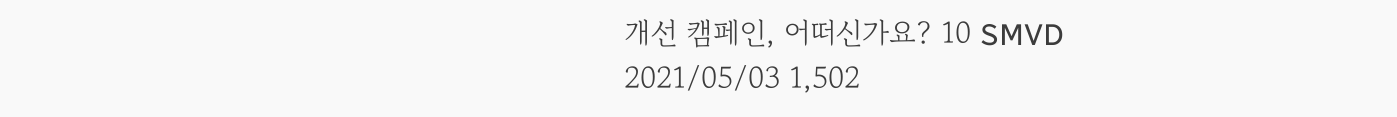개선 캠페인, 어떠신가요? 10 SMVD 2021/05/03 1,502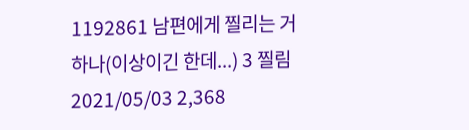1192861 남편에게 찔리는 거 하나(이상이긴 한데...) 3 찔림 2021/05/03 2,368